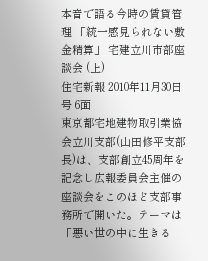本音で語る今時の賃貸管理 「統一感見られない敷金精算」 宅建立川市部座談会 (上)
住宅新報 2010年11月30日 号 6面
東京都宅地建物取引業協会立川支部(山田修平支部長)は、支部創立45周年を記念し広報委員会主催の座談会をこのほど支部事務所で開いた。テーマは「悪い世の中に生きる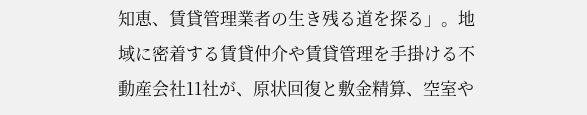知恵、賃貸管理業者の生き残る道を探る」。地域に密着する賃貸仲介や賃貸管理を手掛ける不動産会社11社が、原状回復と敷金精算、空室や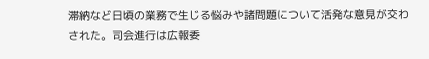滞納など日頃の業務で生じる悩みや諸問題について活発な意見が交わされた。司会進行は広報委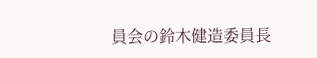員会の鈴木健造委員長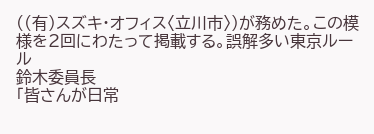((有)スズキ・オフィス〈立川市〉)が務めた。この模様を2回にわたって掲載する。誤解多い東京ルール
鈴木委員長
「皆さんが日常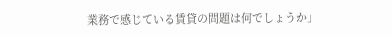業務で感じている賃貸の問題は何でしょうか」